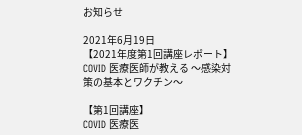お知らせ

2021年6月19日
【2021年度第1回講座レポート】COVID 医療医師が教える 〜感染対策の基本とワクチン〜

【第1回講座】
COVID 医療医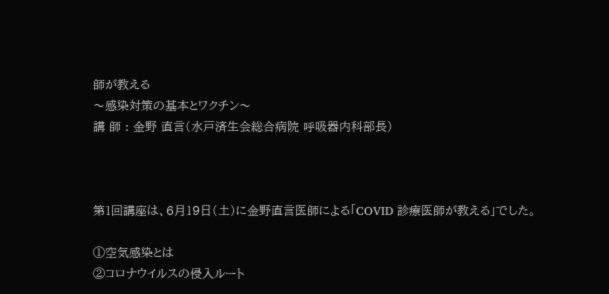師が教える
〜感染対策の基本とワクチン〜
講 師 : 金野 直言(水戸済生会総合病院 呼吸器内科部長)



第1回講座は、6月19日(土)に金野直言医師による「COVID 診療医師が教える」でした。

①空気感染とは
②コロナウイルスの侵入ルート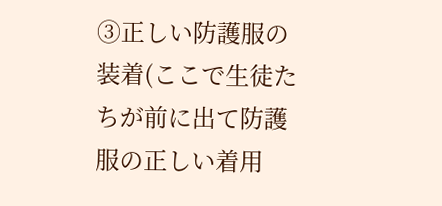③正しい防護服の装着(ここで生徒たちが前に出て防護服の正しい着用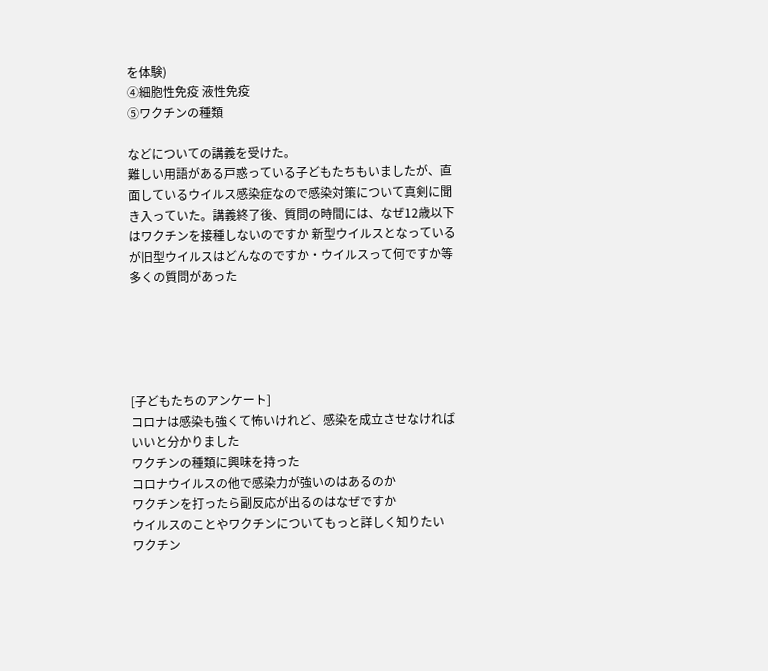を体験)
④細胞性免疫 液性免疫
⑤ワクチンの種類

などについての講義を受けた。
難しい用語がある戸惑っている子どもたちもいましたが、直面しているウイルス感染症なので感染対策について真剣に聞き入っていた。講義終了後、質問の時間には、なぜ12歳以下はワクチンを接種しないのですか 新型ウイルスとなっているが旧型ウイルスはどんなのですか・ウイルスって何ですか等多くの質問があった





[子どもたちのアンケート]
コロナは感染も強くて怖いけれど、感染を成立させなければいいと分かりました
ワクチンの種類に興味を持った
コロナウイルスの他で感染力が強いのはあるのか
ワクチンを打ったら副反応が出るのはなぜですか
ウイルスのことやワクチンについてもっと詳しく知りたい
ワクチン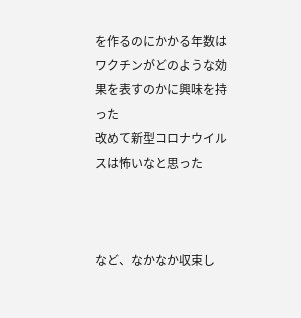を作るのにかかる年数は
ワクチンがどのような効果を表すのかに興味を持った
改めて新型コロナウイルスは怖いなと思った



など、なかなか収束し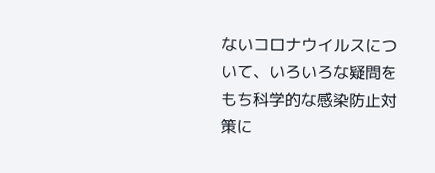ないコロナウイルスについて、いろいろな疑問をもち科学的な感染防止対策に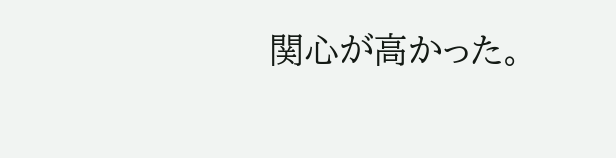関心が高かった。